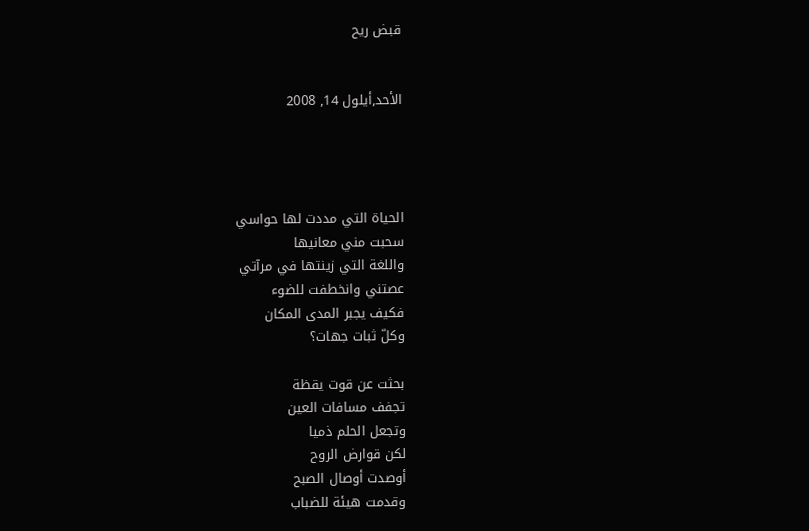قبض ريح


الأحد,أيلول 14, 2008




الحياة التي مددت لها حواسي
سحبت مني معانيها
واللغة التي زينتها في مرآتي
عصتني وانخطفت للضوء
فكيف يجبر المدى المكان
وكلّ ثبات جهات؟

بحثت عن قوت يقظة
تجفف مسافات العين
وتجعل الحلم ذميا
لكن قوارض الروح
أوصدت أوصال الصبح
وقدمت هيئة للضباب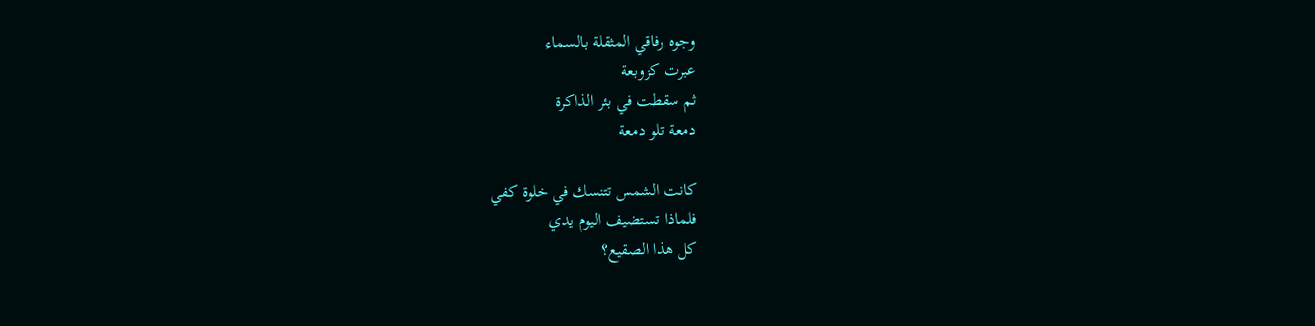وجوه رفاقي المثقلة بالسماء
عبرت كزوبعة
ثم سقطت في بئر الذاكرة
دمعة تلو دمعة

كانت الشمس تتنسك في خلوة كفي
فلماذا تستضيف اليوم يدي
كل هذا الصقيع؟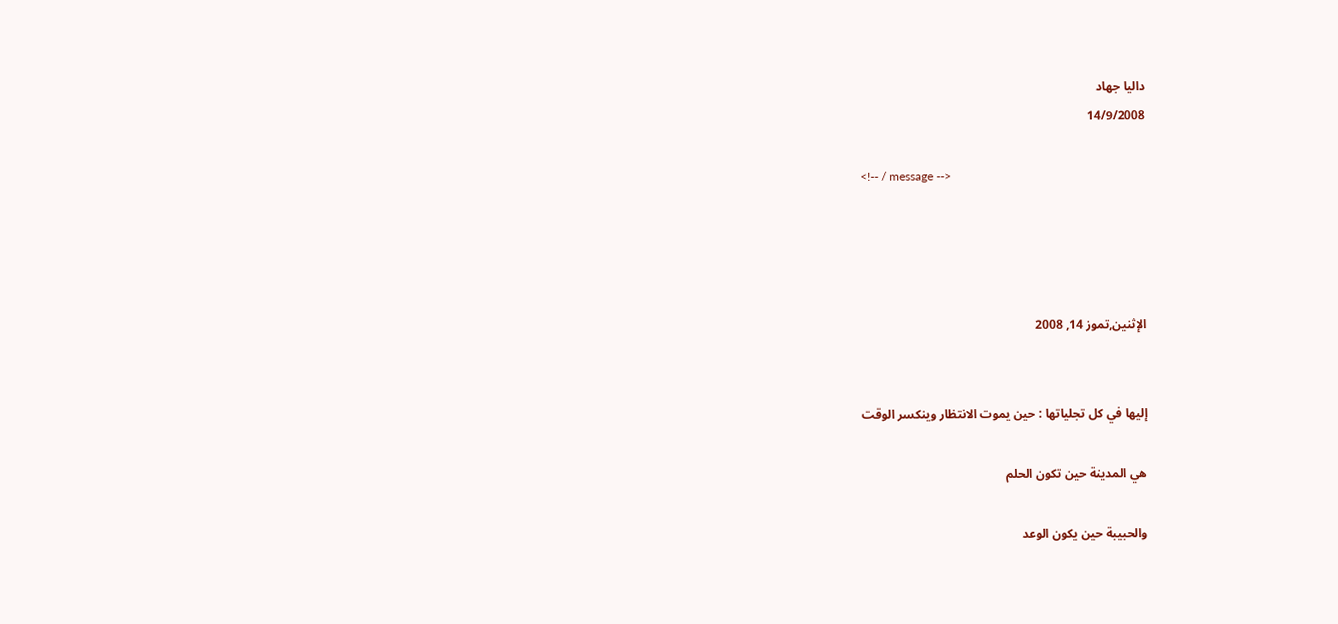داليا جهاد
14/9/2008

<!-- / message -->




الإثنين,تموز 14, 2008


إليها في كل تجلياتها : حين يموت الانتظار وينكسر الوقت

هي المدينة حين تكون الحلم

والحبيبة حين يكون الوعد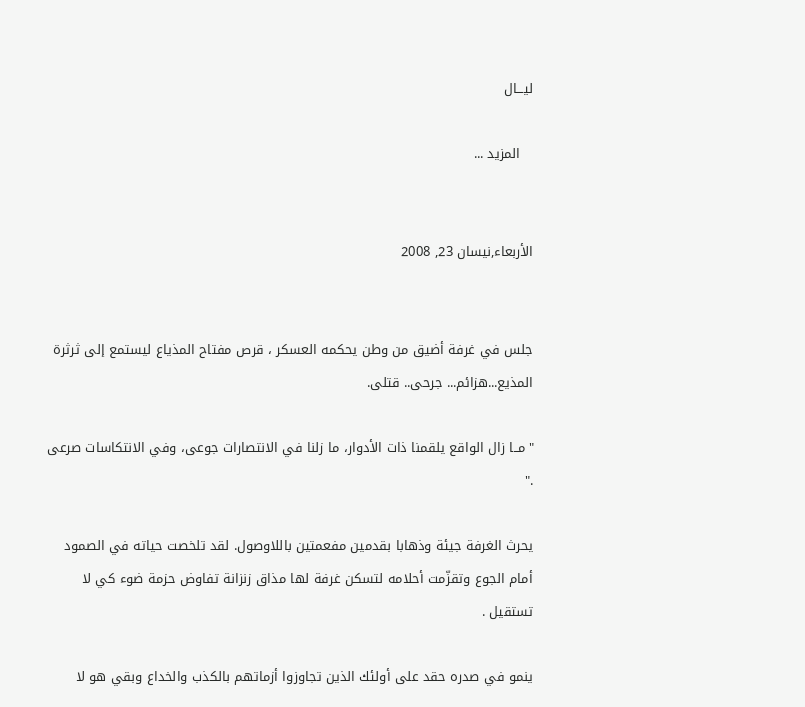ليـــال

   المزيد ...


الأربعاء,نيسان 23, 2008


جلس في غرفة أضيق من وطن يحكمه العسكر ، قرص مفتاح المذياع ليستمع إلى ثرثرة المذيع...هزائم... جرحى.. قتلى.

"مــا زال الواقع يلقمنا ذات الأدوار، ما زلنا في الانتصارات جوعى، وفي الانتكاسات صرعى ."

يحرث الغرفة جيئة وذهابا بقدمين مفعمتين باللاوصول. لقد تلخصت حياته في الصمود أمام الجوع وتقزّمت أحلامه لتسكن غرفة لها مذاق زنزانة تفاوض حزمة ضوء كي لا تستقيل .

ينمو في صدره حقد على أولئك الذين تجاوزوا أزماتهم بالكذب والخداع وبقي هو لا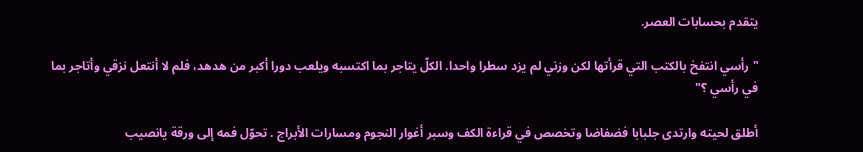يتقدم بحسابات العصر.

"رأسي انتفخ بالكتب التي قرأتها لكن وزني لم يزد سطرا واحدا. الكلّ يتاجر بما اكتسبه ويلعب دورا أكبر من هدهد، فلم لا أنتعل نزقي وأتاجر بما في رأسي ؟"

أطلق لحيته وارتدى جلبابا فضفاضا وتخصص في قراءة الكف وسبر أغوار النجوم ومسارات الأبراج . تحوّل فمه إلى ورقة يانصيب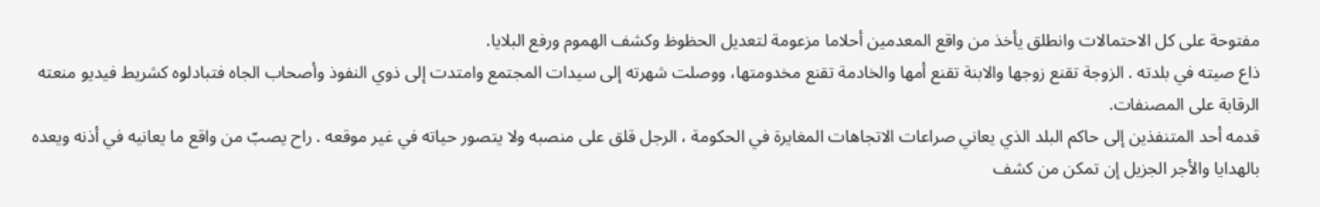مفتوحة على كل الاحتمالات وانطلق يأخذ من واقع المعدمين أحلاما مزعومة لتعديل الحظوظ وكشف الهموم ورفع البلايا.
ذاع صيته في بلدته . الزوجة تقنع زوجها والابنة تقنع أمها والخادمة تقنع مخدومتها، ووصلت شهرته إلى سيدات المجتمع وامتدت إلى ذوي النفوذ وأصحاب الجاه فتبادلوه كشريط فيديو منعته الرقابة على المصنفات.
قدمه أحد المتنفذين إلى حاكم البلد الذي يعاني صراعات الاتجاهات المغايرة في الحكومة ، الرجل قلق على منصبه ولا يتصور حياته في غير موقعه . راح يصبّ من واقع ما يعانيه في أذنه ويعده بالهدايا والأجر الجزيل إن تمكن من كشف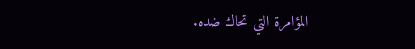المؤامرة التي تحاك ضده.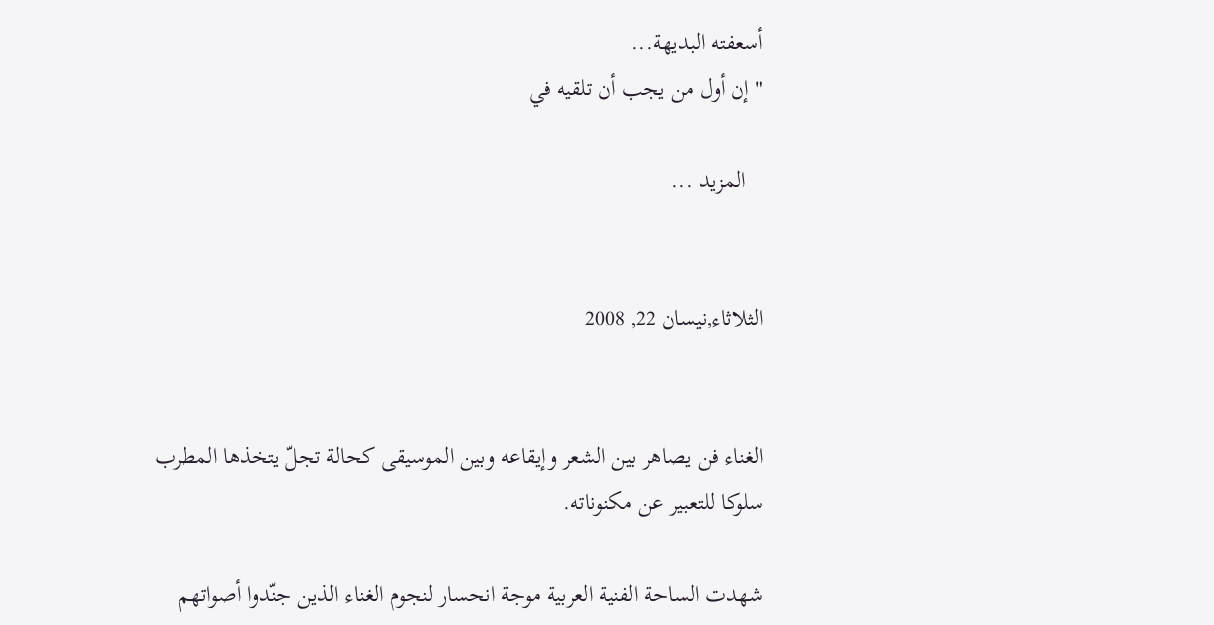أسعفته البديهة...
" إن أول من يجب أن تلقيه في

   المزيد ...


الثلاثاء,نيسان 22, 2008


الغناء فن يصاهر بين الشعر وإيقاعه وبين الموسيقى كحالة تجلّ يتخذها المطرب سلوكا للتعبير عن مكنوناته.

شهدت الساحة الفنية العربية موجة انحسار لنجوم الغناء الذين جنّدوا أصواتهم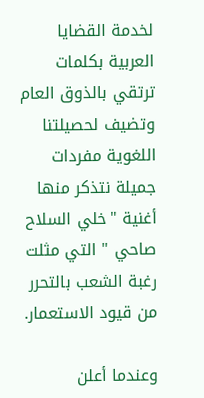لخدمة القضايا العربية بكلمات ترتقي بالذوق العام وتضيف لحصيلتنا اللغوية مفردات جميلة نتذكر منها أغنية "خلي السلاح صاحي " التي مثلت رغبة الشعب بالتحرر من قيود الاستعمار.

وعندما أعلن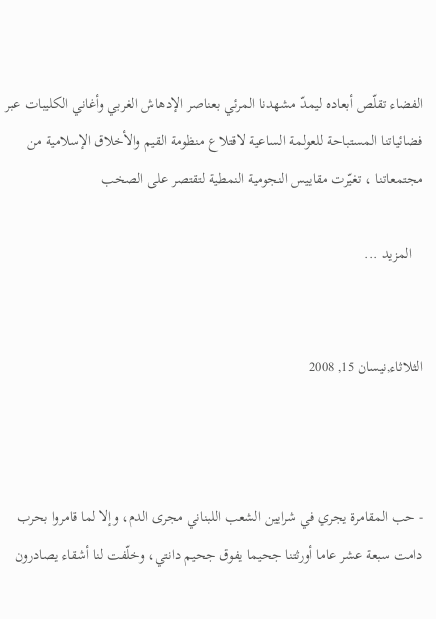الفضاء تقلّص أبعاده ليمدّ مشهدنا المرئي بعناصر الإدهاش الغربي وأغاني الكليبات عبر فضائياتنا المستباحة للعولمة الساعية لاقتلاع منظومة القيم والأخلاق الإسلامية من مجتمعاتنا ، تغيّرت مقاييس النجومية النمطية لتقتصر على الصخب

   المزيد ...


الثلاثاء,نيسان 15, 2008



- حب المقامرة يجري في شرايين الشعب اللبناني مجرى الدم، وإلا لما قامروا بحرب دامت سبعة عشر عاما أورثتنا جحيما يفوق جحيم دانتي، وخلّفت لنا أشقاء يصادرون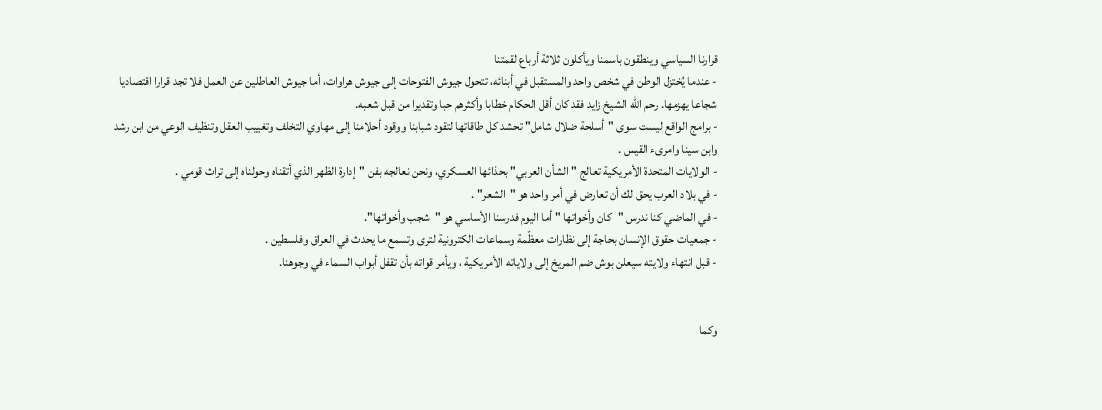قرارنا السياسي وينطقون باسمنا ويأكلون ثلاثة أرباع لقمتنا
- عندما يُختزل الوطن في شخص واحد والمستقبل في أبنائه، تتحول جيوش الفتوحات إلى جيوش هراوات، أما جيوش العاطلين عن العمل فلا تجد قرارا اقتصاديا شجاعا يهزمها. رحم الله الشيخ زايد فقد كان أقل الحكام خطابا وأكثرهم حبا وتقديرا من قبل شعبه.
- برامج الواقع ليست سوى "أسلحة ضلال شامل" تحشد كل طاقاتها لتقود شبابنا ووقود أحلامنا إلى مهاوي التخلف وتغييب العقل وتنظيف الوعي من ابن رشد وابن سينا وامرىء القيس .
- الولايات المتحدة الأمريكية تعالج "الشأن العربي" بحذائها العسكري، ونحن نعالجه بفن "إدارة الظهر الذي أتقناه وحولناه إلى تراث قومي .
- في بلاد العرب يحق لك أن تعارض في أمر واحد هو "الشعر" .
- في الماضي كنا ندرس "كان وأخواتها " أما اليوم فدرسنا الأساسي هو "شجب وأخواتها".
- جمعيات حقوق الإنسان بحاجة إلى نظارات معظّمة وسماعات الكترونية لترى وتسمع ما يحدث في العراق وفلسطين .
- قبل انتهاء ولايته سيعلن بوش ضم المريخ إلى ولاياته الأمريكية ، ويأمر قواته بأن تقفل أبواب السماء في وجوهنا.


وكما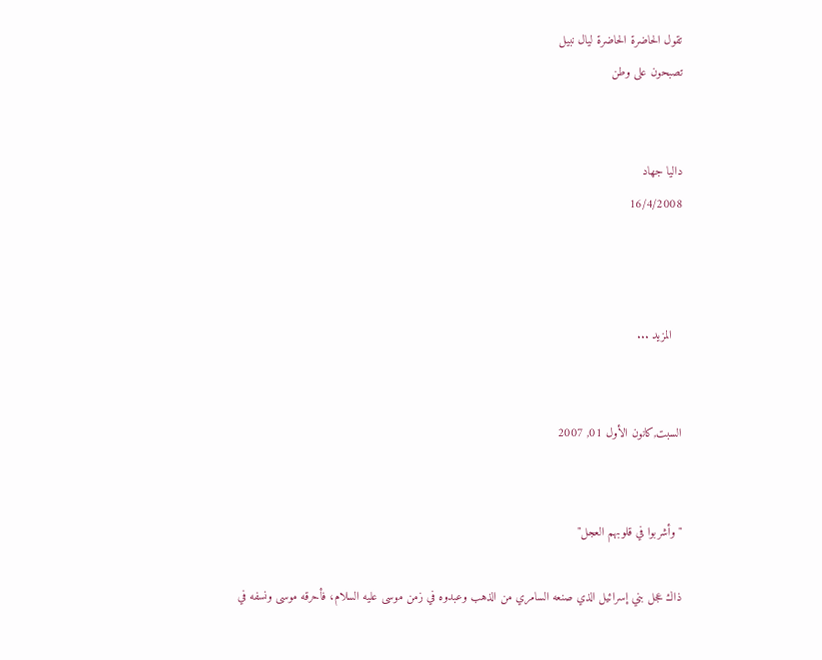تقول الحاضرة الحاضرة ليال نبيل
تصبحون على وطن


داليا جهاد
16/4/2008



   المزيد ...


السبت,كانون الأول 01, 2007


"وأشربوا في قلوبهم العجل"

ذاك عجل بني إسرائيل الذي صنعه السامري من الذهب وعبدوه في زمن موسى عليه السلام، فأحرقه موسى ونسفه في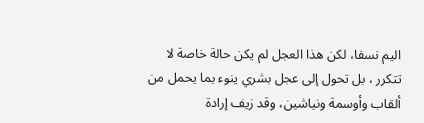اليم نسفا، لكن هذا العجل لم يكن حالة خاصة لا تتكرر ، بل تحول إلى عجل بشري ينوء بما يحمل من ألقاب وأوسمة ونياشين، وقد زيف إرادة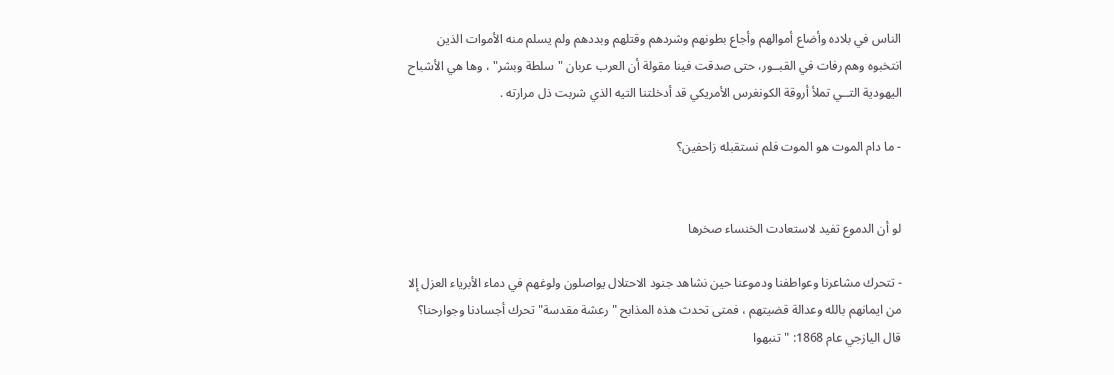الناس في بلاده وأضاع أموالهم وأجاع بطونهم وشردهم وقتلهم وبددهم ولم يسلم منه الأموات الذين انتخبوه وهم رفات في القبــور، حتى صدقت فينا مقولة أن العرب عربان "سلطة وبشر" ، وها هي الأشباح اليهودية التــي تملأ أروقة الكونغرس الأمريكي قد أدخلتنا التيه الذي شربت ذل مرارته .

- ما دام الموت هو الموت فلم نستقبله زاحفين؟


لو أن الدموع تفيد لاستعادت الخنساء صخرها

- تتحرك مشاعرنا وعواطفنا ودموعنا حين نشاهد جنود الاحتلال يواصلون ولوغهم في دماء الأبرياء العزل إلا من ايمانهم بالله وعدالة قضيتهم ، فمتى تحدث هذه المذابح "رعشة مقدسة" تحرك أجسادنا وجوارحنا؟
قال اليازجي عام 1868: "تنبهوا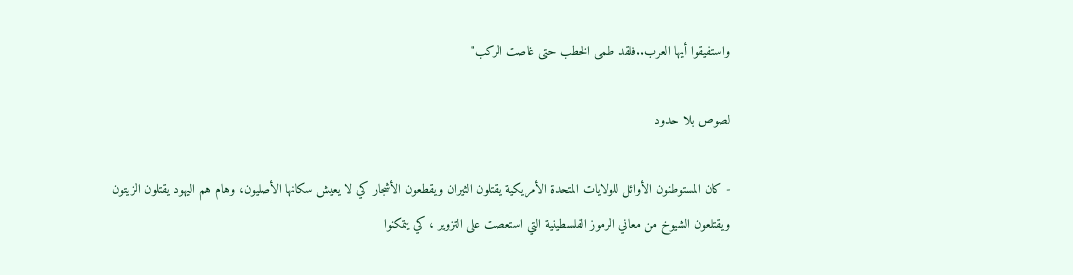واستفيقوا أيها العرب..فلقد طمى الخطب حتى غاصت الركب"

لصوص بلا حدود

- كان المستوطنون الأوائل للولايات المتحدة الأمريكية يقتلون الثيران ويقطعون الأشجار كي لا يعيش سكانها الأصليون، وهام هم اليهود يقتلون الزيتون ويقتلعون الشيوخ من معاني الرموز الفلسطينية التي استعصت على التزوير ، كي يتمكنوا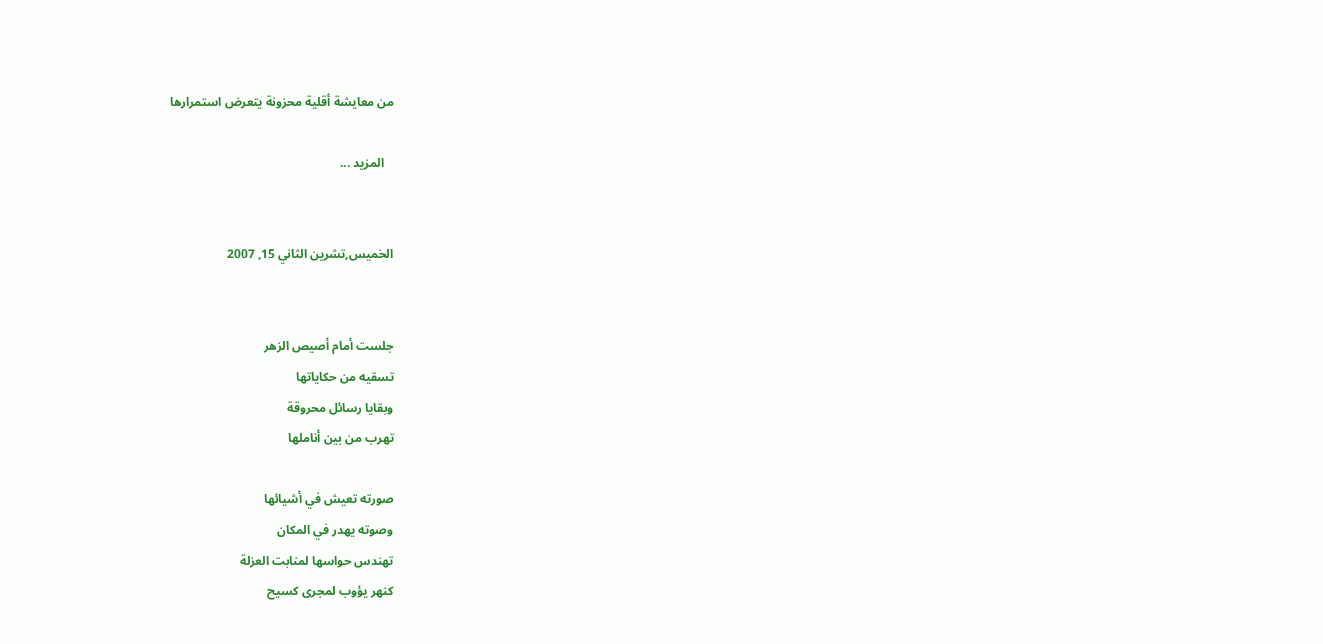من معايشة أقلية محزونة يتعرض استمرارها

   المزيد ...


الخميس,تشرين الثاني 15, 2007


جلست أمام أصيص الزهر
تسقيه من حكاياتها
وبقايا رسائل محروقة
تهرب من بين أناملها

صورته تعيش في أشيائها
وصوته يهدر في المكان
تهندس حواسها لمنابت العزلة
كنهر يؤوب لمجرى كسيح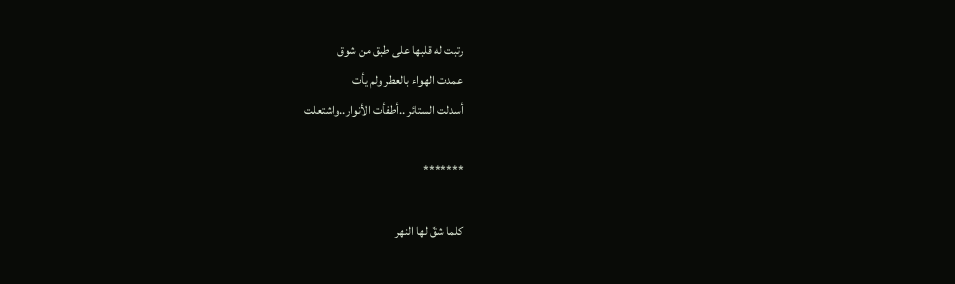رتبت له قلبها على طبق من شوق
عمدت الهواء بالعطر ولم يأت
أسدلت الستائر ..أطفأت الأنوار..واشتعلت

*******

كلما شقّ لها النهر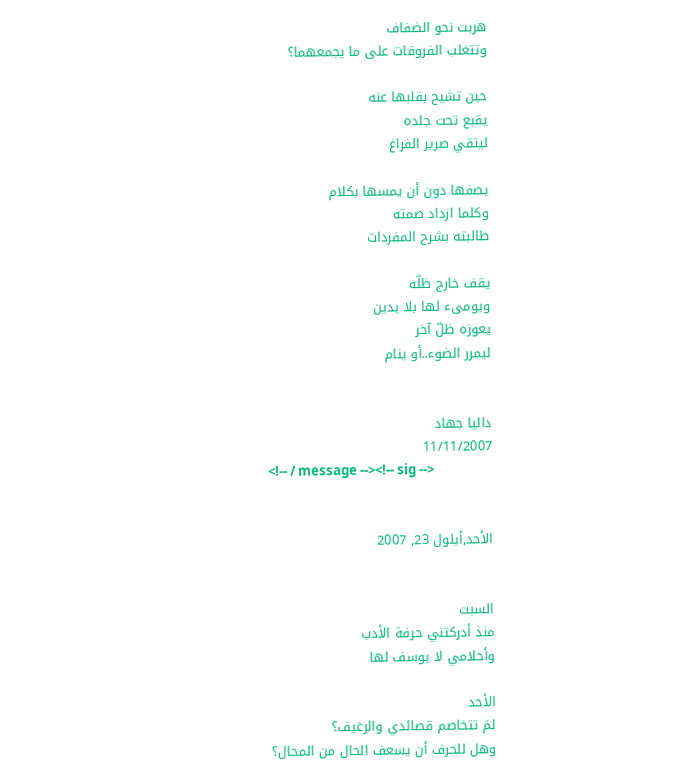هربت نحو الضفاف
وتتغلب الفروقات على ما يجمعهما؟

حين تشيح بقلبها عنه
يقبع تحت جلده
ليتقي صرير الفراغ

يصفها دون أن يمسها بكلام
وكلما ازداد صمته
طالبته بشرح المفردات

يقف خارج ظلّه
ويومىء لها بلا يدين
يعوزه ظلّ آخر
ليمرر الضوء..أو ينام


داليا جهاد
11/11/2007
<!-- / message --><!-- sig -->


الأحد,أيلول 23, 2007


السبت
منذ أدركتني حرفة الأدب
وأحلامي لا يوسف لها

الأحد
لمَ تتخاصم قصائدي والرغيف؟
وهل للحرف أن يسعف الحال من المحال؟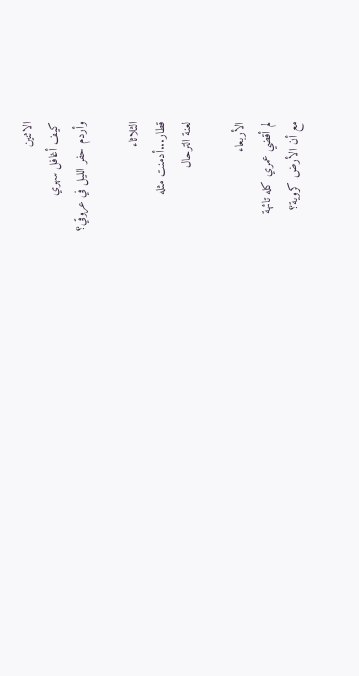الاثنين
كيف أغافل سهري
وأردم حفر الليل في عروقي؟

الثلاثاء
قطار...أدمنت مثله
لعنة الترحال

الأربعاء
لم أقضي عمري كله تائهة
مع أن الأرض كروية؟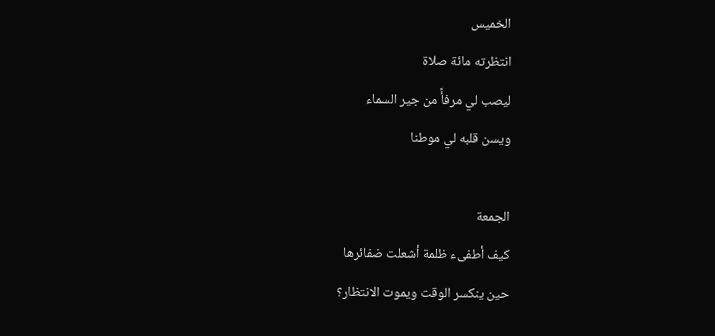الخميس
انتظرته مائة صلاة
ليصب لي مرفأً من جير السماء
ويسن قلبه لي موطنا

الجمعة
كيف أطفىء ظلمة أشعلت ضفائرها
حين ينكسر الوقت ويموت الانتظار؟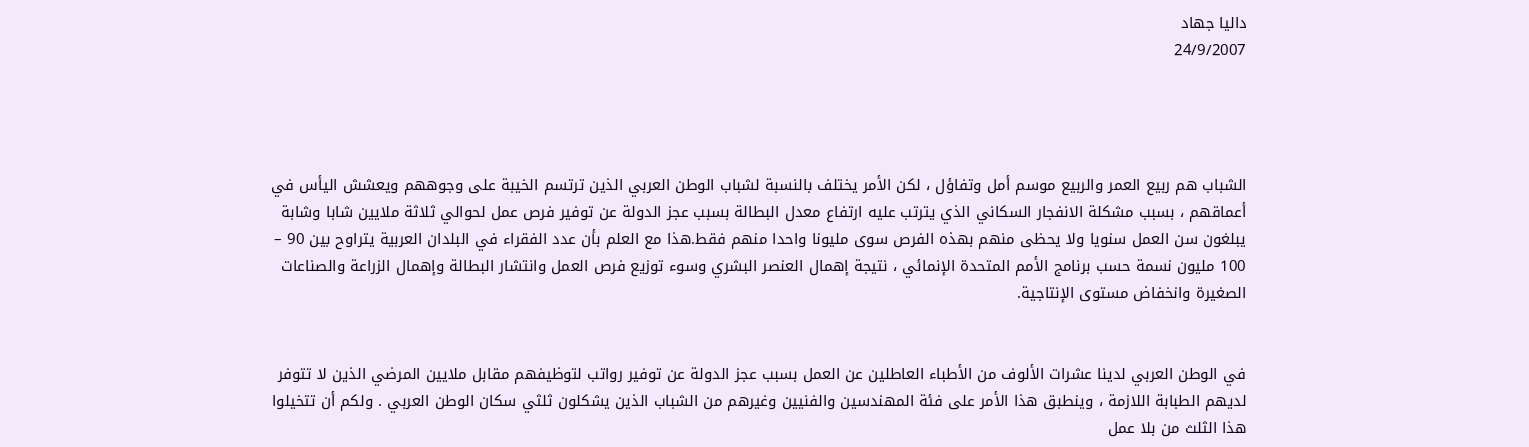داليا جهاد
24/9/2007




الشباب هم ربيع العمر والربيع موسم أمل وتفاؤل ، لكن الأمر يختلف بالنسبة لشباب الوطن العربي الذين ترتسم الخيبة على وجوههم ويعشش اليأس في أعماقهم ، بسبب مشكلة الانفجار السكاني الذي يترتب عليه ارتفاع معدل البطالة بسبب عجز الدولة عن توفير فرص عمل لحوالي ثلاثة ملايين شابا وشابة يبلغون سن العمل سنويا ولا يحظى منهم بهذه الفرص سوى مليونا واحدا منهم فقط.هذا مع العلم بأن عدد الفقراء في البلدان العربية يتراوح بين 90 – 100 مليون نسمة حسب برنامج الأمم المتحدة الإنمائي ، نتيجة إهمال العنصر البشري وسوء توزيع فرص العمل وانتشار البطالة وإهمال الزراعة والصناعات الصغيرة وانخفاض مستوى الإنتاجية.


في الوطن العربي لدينا عشرات الألوف من الأطباء العاطلين عن العمل بسبب عجز الدولة عن توفير رواتب لتوظيفهم مقابل ملايين المرضي الذين لا تتوفر لديهم الطبابة اللازمة ، وينطبق هذا الأمر على فئة المهندسين والفنيين وغيرهم من الشباب الذين يشكلون ثلثي سكان الوطن العربي . ولكم أن تتخيلوا هذا الثلث من بلا عمل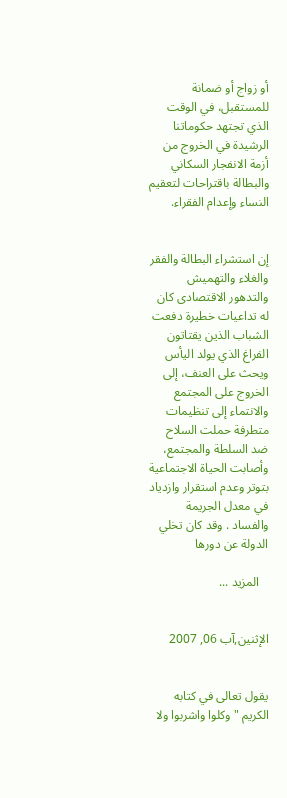أو زواج أو ضمانة للمستقبل، في الوقت الذي تجتهد حكوماتنا الرشيدة في الخروج من أزمة الانفجار السكاني والبطالة باقتراحات لتعقيم النساء وإعدام الفقراء.


إن استشراء البطالة والفقر والغلاء والتهميش والتدهور الاقتصادى كان له تداعيات خطيرة دفعت الشباب الذين يقتاتون الفراغ الذي يولد اليأس ويحث على العنف، إلى الخروج على المجتمع والانتماء إلى تنظيمات متطرفة حملت السلاح ضد السلطة والمجتمع، وأصابت الحياة الاجتماعية بتوتر وعدم استقرار وازدياد في معدل الجريمة والفساد . وقد كان تخلي الدولة عن دورها

   المزيد ...


الإثنين,آب 06, 2007


يقول تعالى في كتابه الكريم " وكلوا واشربوا ولا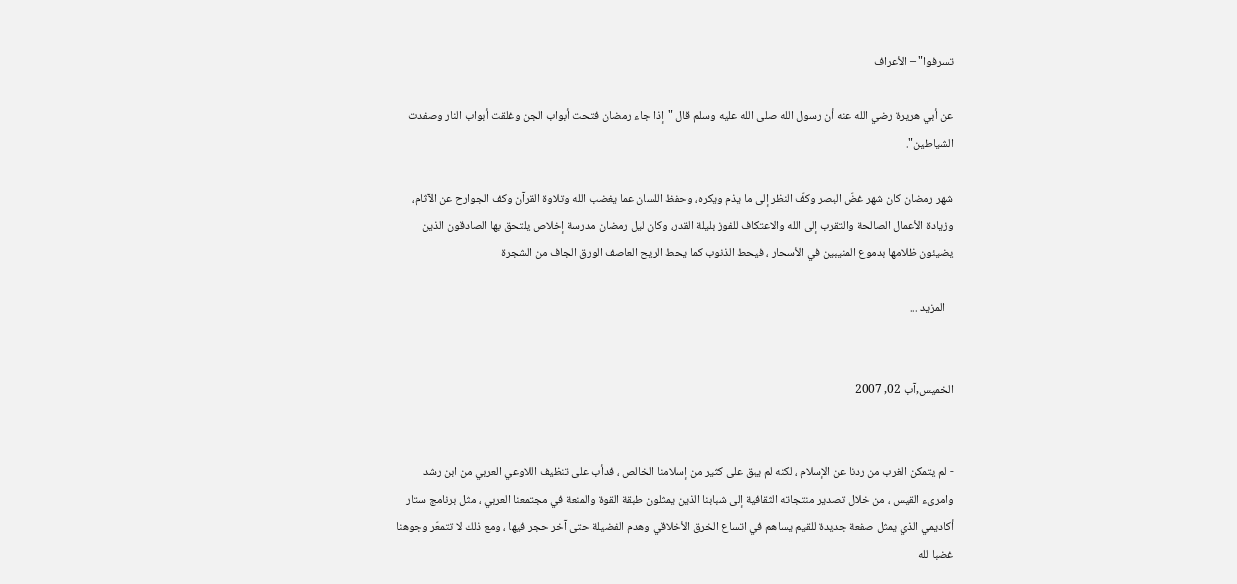تسرفوا" – الأعراف

عن أبي هريرة رضي الله عنه أن رسول الله صلى الله عليه وسلم قال "إذا جاء رمضان فتحت أبواب الجن وغلقت أبواب النار وصفدت الشياطين".

شهر رمضان كان شهر غضّ البصر وكفّ النظر إلى ما يذم ويكره، وحفظ اللسان عما يغضب الله وتلاوة القرآن وكف الجوارح عن الآثام، وزيادة الأعمال الصالحة والتقرب إلى الله والاعتكاف للفوز بليلة القدر، وكان ليل رمضان مدرسة إخلاص يلتحق بها الصادقون الذين يضيئون ظلامها بدموع المنيبين في الأسحار ، فيحط الذنوب كما يحط الريح العاصف الورق الجاف من الشجرة

   المزيد ...


الخميس,آب 02, 2007


- لم يتمكن الغرب من ردنا عن الإسلام ، لكنه لم يبق على كثير من إسلامنا الخالص ، فدأب على تنظيف اللاوعي العربي من ابن رشد وامرىء القيس ، من خلال تصدير منتجاته الثقافية إلى شبابنا الذين يمثلون طبقة القوة والمنعة في مجتمعنا العربي ، مثل برنامج ستار أكاديمي الذي يمثل صفعة جديدة للقيم يساهم في اتساع الخرق الأخلاقي وهدم الفضيلة حتى آخر حجر فيها ، ومع ذلك لا تتمعّر وجوهنا غضبا لله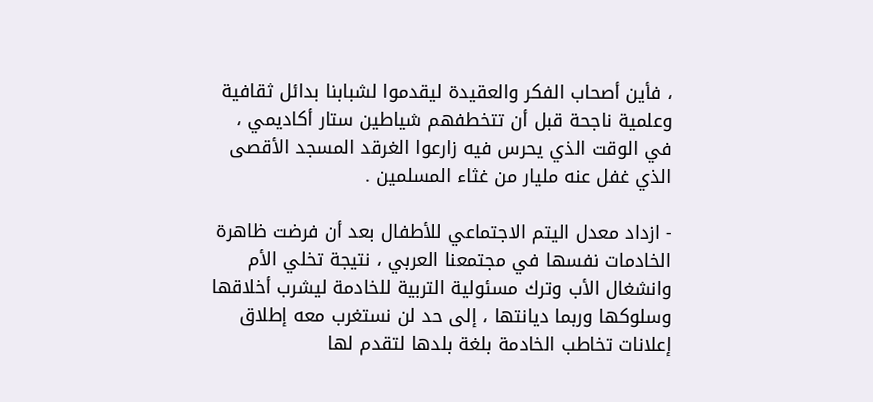، فأين أصحاب الفكر والعقيدة ليقدموا لشبابنا بدائل ثقافية وعلمية ناجحة قبل أن تتخطفهم شياطين ستار أكاديمي ، في الوقت الذي يحرس فيه زارعوا الغرقد المسجد الأقصى الذي غفل عنه مليار من غثاء المسلمين .

- ازداد معدل اليتم الاجتماعي للأطفال بعد أن فرضت ظاهرة الخادمات نفسها في مجتمعنا العربي ، نتيجة تخلي الأم وانشغال الأب وترك مسئولية التربية للخادمة ليشرب أخلاقها وسلوكها وربما ديانتها ، إلى حد لن نستغرب معه إطلاق إعلانات تخاطب الخادمة بلغة بلدها لتقدم لها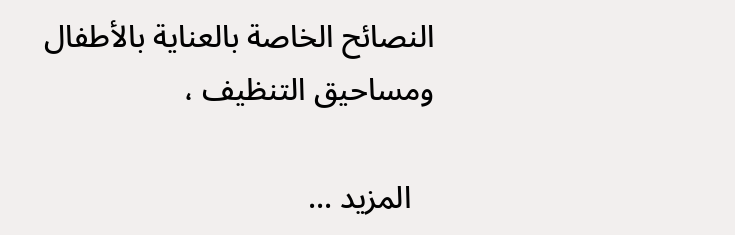النصائح الخاصة بالعناية بالأطفال ومساحيق التنظيف ،

   المزيد ...